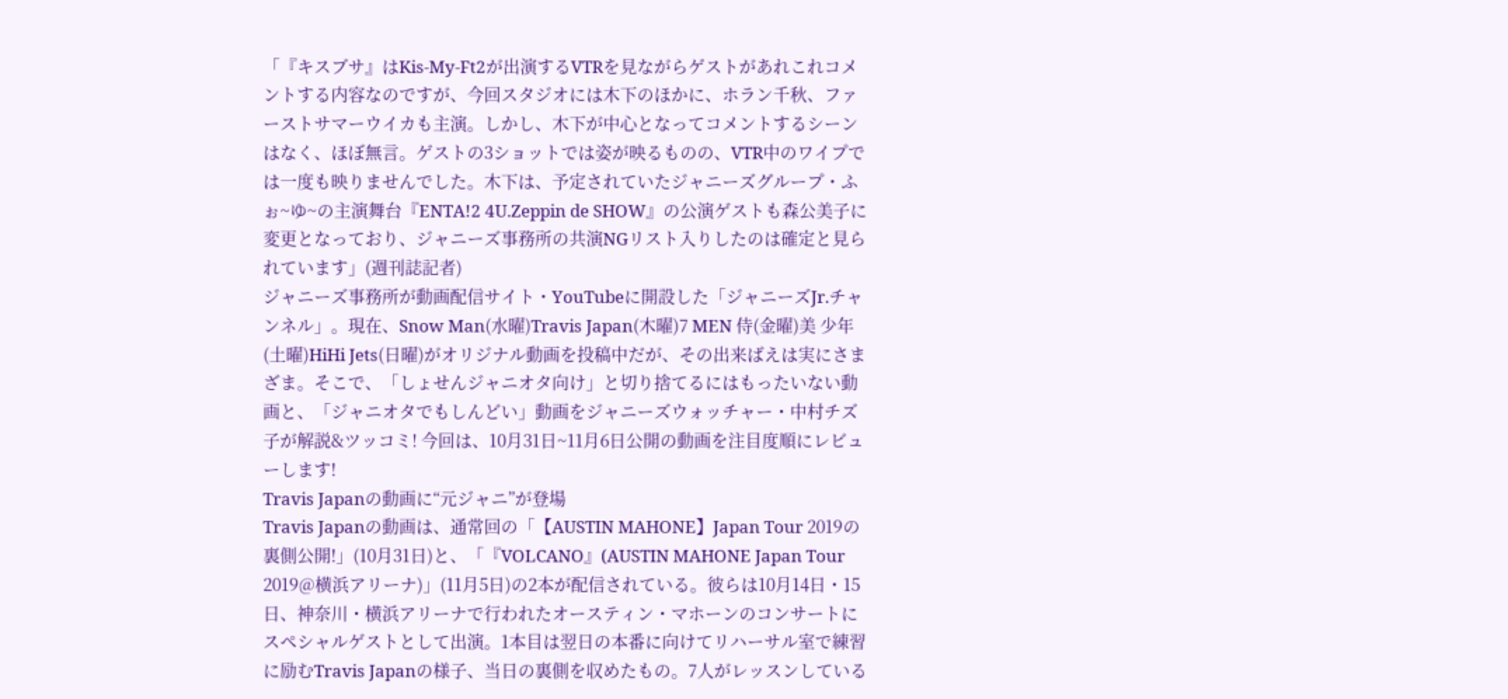「『キスブサ』はKis-My-Ft2が出演するVTRを見ながらゲストがあれこれコメントする内容なのですが、今回スタジオには木下のほかに、ホラン千秋、ファーストサマーウイカも主演。しかし、木下が中心となってコメントするシーンはなく、ほぼ無言。ゲストの3ショットでは姿が映るものの、VTR中のワイプでは一度も映りませんでした。木下は、予定されていたジャニーズグループ・ふぉ~ゆ~の主演舞台『ENTA!2 4U.Zeppin de SHOW』の公演ゲストも森公美子に変更となっており、ジャニーズ事務所の共演NGリスト入りしたのは確定と見られています」(週刊誌記者)
ジャニーズ事務所が動画配信サイト・YouTubeに開設した「ジャニーズJr.チャンネル」。現在、Snow Man(水曜)Travis Japan(木曜)7 MEN 侍(金曜)美 少年(土曜)HiHi Jets(日曜)がオリジナル動画を投稿中だが、その出来ばえは実にさまざま。そこで、「しょせんジャニオタ向け」と切り捨てるにはもったいない動画と、「ジャニオタでもしんどい」動画をジャニーズウォッチャー・中村チズ子が解説&ツッコミ! 今回は、10月31日~11月6日公開の動画を注目度順にレビューします!
Travis Japanの動画に“元ジャニ”が登場
Travis Japanの動画は、通常回の「【AUSTIN MAHONE】Japan Tour 2019の裏側公開!」(10月31日)と、「『VOLCANO』(AUSTIN MAHONE Japan Tour 2019@横浜アリーナ)」(11月5日)の2本が配信されている。彼らは10月14日・15日、神奈川・横浜アリーナで行われたオースティン・マホーンのコンサートにスペシャルゲストとして出演。1本目は翌日の本番に向けてリハーサル室で練習に励むTravis Japanの様子、当日の裏側を収めたもの。7人がレッスンしている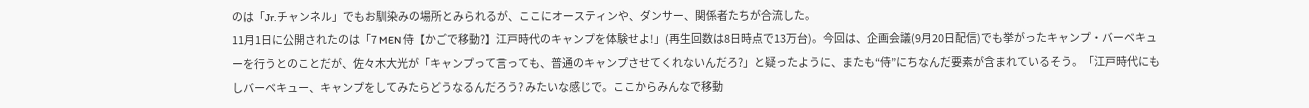のは「Jr.チャンネル」でもお馴染みの場所とみられるが、ここにオースティンや、ダンサー、関係者たちが合流した。
11月1日に公開されたのは「7 MEN 侍【かごで移動?】江戸時代のキャンプを体験せよ!」(再生回数は8日時点で13万台)。今回は、企画会議(9月20日配信)でも挙がったキャンプ・バーベキューを行うとのことだが、佐々木大光が「キャンプって言っても、普通のキャンプさせてくれないんだろ?」と疑ったように、またも“侍”にちなんだ要素が含まれているそう。「江戸時代にもしバーベキュー、キャンプをしてみたらどうなるんだろう? みたいな感じで。ここからみんなで移動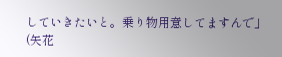していきたいと。乗り物用意してますんで」(矢花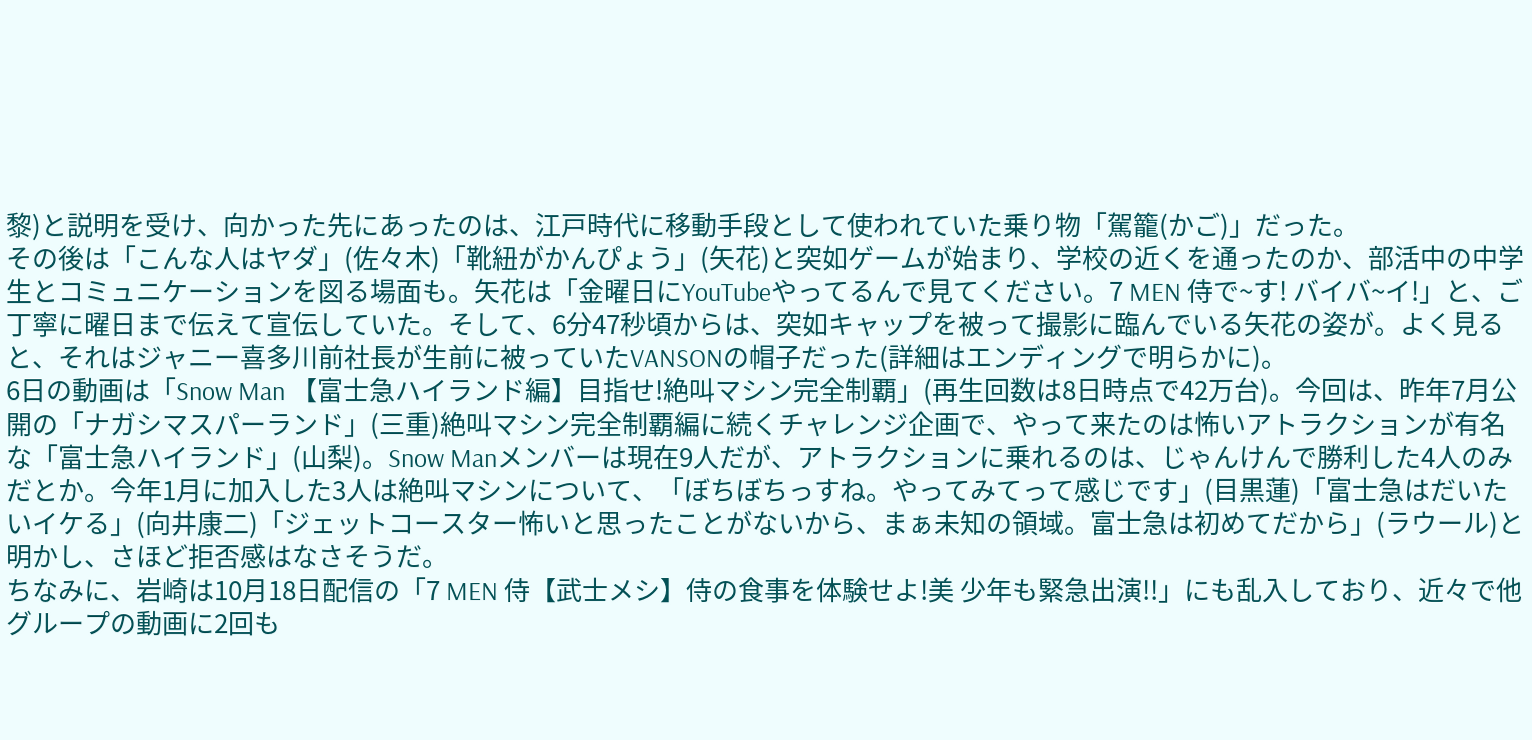黎)と説明を受け、向かった先にあったのは、江戸時代に移動手段として使われていた乗り物「駕籠(かご)」だった。
その後は「こんな人はヤダ」(佐々木)「靴紐がかんぴょう」(矢花)と突如ゲームが始まり、学校の近くを通ったのか、部活中の中学生とコミュニケーションを図る場面も。矢花は「金曜日にYouTubeやってるんで見てください。7 MEN 侍で~す! バイバ~イ!」と、ご丁寧に曜日まで伝えて宣伝していた。そして、6分47秒頃からは、突如キャップを被って撮影に臨んでいる矢花の姿が。よく見ると、それはジャニー喜多川前社長が生前に被っていたVANSONの帽子だった(詳細はエンディングで明らかに)。
6日の動画は「Snow Man 【富士急ハイランド編】目指せ!絶叫マシン完全制覇」(再生回数は8日時点で42万台)。今回は、昨年7月公開の「ナガシマスパーランド」(三重)絶叫マシン完全制覇編に続くチャレンジ企画で、やって来たのは怖いアトラクションが有名な「富士急ハイランド」(山梨)。Snow Manメンバーは現在9人だが、アトラクションに乗れるのは、じゃんけんで勝利した4人のみだとか。今年1月に加入した3人は絶叫マシンについて、「ぼちぼちっすね。やってみてって感じです」(目黒蓮)「富士急はだいたいイケる」(向井康二)「ジェットコースター怖いと思ったことがないから、まぁ未知の領域。富士急は初めてだから」(ラウール)と明かし、さほど拒否感はなさそうだ。
ちなみに、岩崎は10月18日配信の「7 MEN 侍【武士メシ】侍の食事を体験せよ!美 少年も緊急出演!!」にも乱入しており、近々で他グループの動画に2回も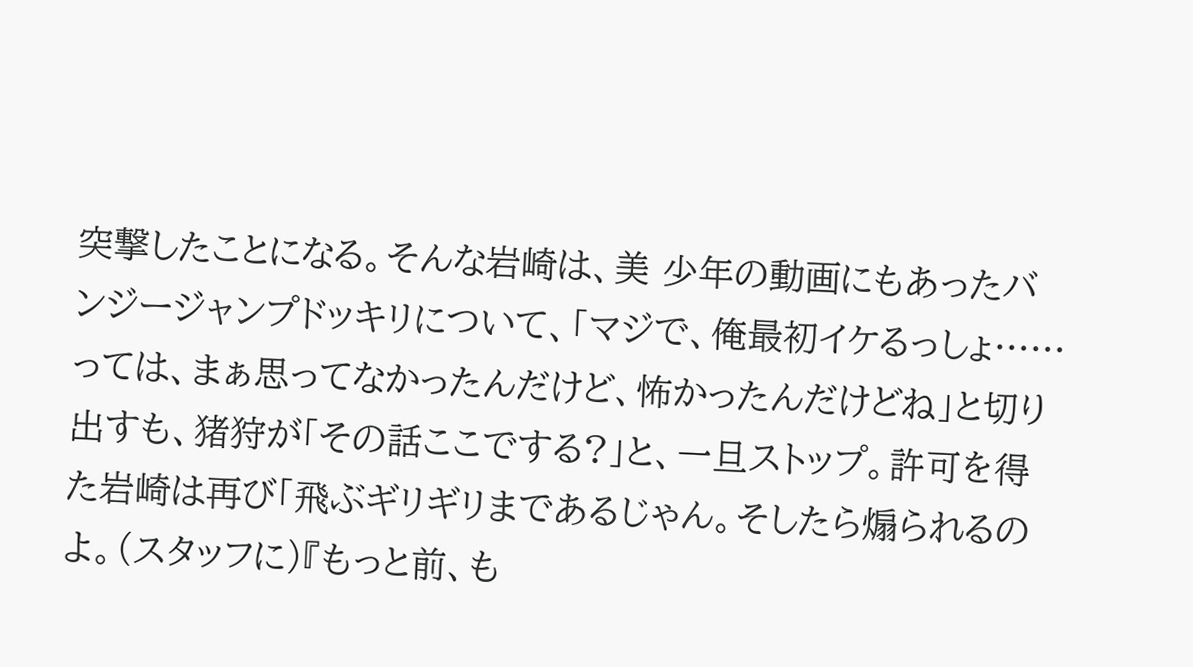突撃したことになる。そんな岩崎は、美 少年の動画にもあったバンジージャンプドッキリについて、「マジで、俺最初イケるっしょ……っては、まぁ思ってなかったんだけど、怖かったんだけどね」と切り出すも、猪狩が「その話ここでする?」と、一旦ストップ。許可を得た岩崎は再び「飛ぶギリギリまであるじゃん。そしたら煽られるのよ。(スタッフに)『もっと前、も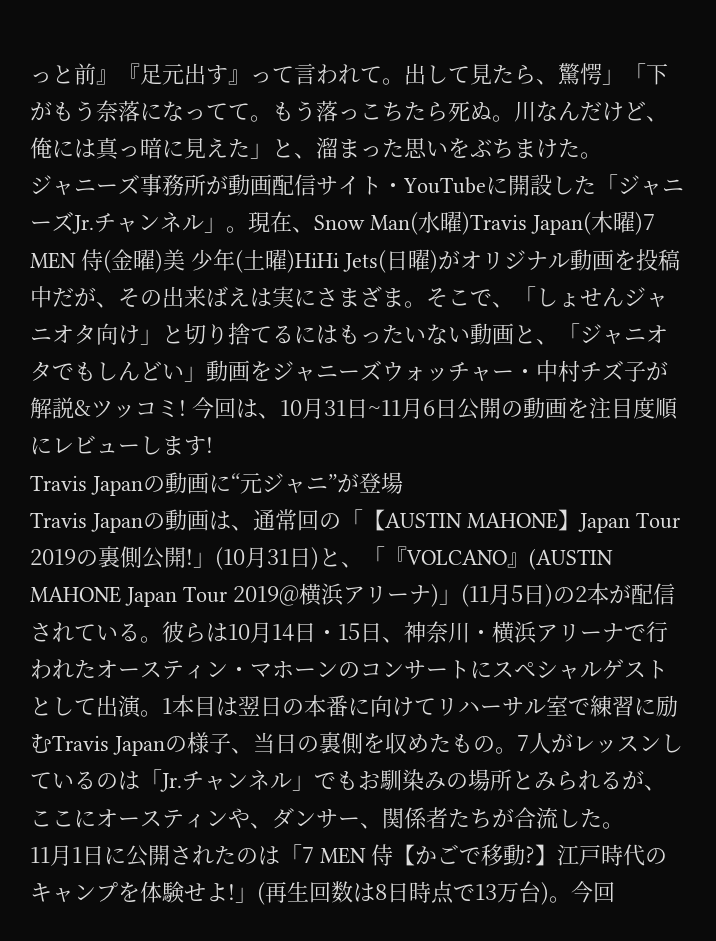っと前』『足元出す』って言われて。出して見たら、驚愕」「下がもう奈落になってて。もう落っこちたら死ぬ。川なんだけど、俺には真っ暗に見えた」と、溜まった思いをぶちまけた。
ジャニーズ事務所が動画配信サイト・YouTubeに開設した「ジャニーズJr.チャンネル」。現在、Snow Man(水曜)Travis Japan(木曜)7 MEN 侍(金曜)美 少年(土曜)HiHi Jets(日曜)がオリジナル動画を投稿中だが、その出来ばえは実にさまざま。そこで、「しょせんジャニオタ向け」と切り捨てるにはもったいない動画と、「ジャニオタでもしんどい」動画をジャニーズウォッチャー・中村チズ子が解説&ツッコミ! 今回は、10月31日~11月6日公開の動画を注目度順にレビューします!
Travis Japanの動画に“元ジャニ”が登場
Travis Japanの動画は、通常回の「【AUSTIN MAHONE】Japan Tour 2019の裏側公開!」(10月31日)と、「『VOLCANO』(AUSTIN MAHONE Japan Tour 2019@横浜アリーナ)」(11月5日)の2本が配信されている。彼らは10月14日・15日、神奈川・横浜アリーナで行われたオースティン・マホーンのコンサートにスペシャルゲストとして出演。1本目は翌日の本番に向けてリハーサル室で練習に励むTravis Japanの様子、当日の裏側を収めたもの。7人がレッスンしているのは「Jr.チャンネル」でもお馴染みの場所とみられるが、ここにオースティンや、ダンサー、関係者たちが合流した。
11月1日に公開されたのは「7 MEN 侍【かごで移動?】江戸時代のキャンプを体験せよ!」(再生回数は8日時点で13万台)。今回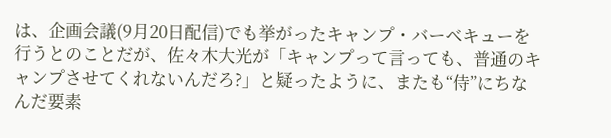は、企画会議(9月20日配信)でも挙がったキャンプ・バーベキューを行うとのことだが、佐々木大光が「キャンプって言っても、普通のキャンプさせてくれないんだろ?」と疑ったように、またも“侍”にちなんだ要素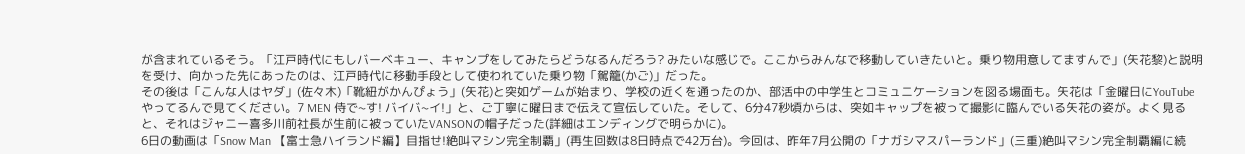が含まれているそう。「江戸時代にもしバーベキュー、キャンプをしてみたらどうなるんだろう? みたいな感じで。ここからみんなで移動していきたいと。乗り物用意してますんで」(矢花黎)と説明を受け、向かった先にあったのは、江戸時代に移動手段として使われていた乗り物「駕籠(かご)」だった。
その後は「こんな人はヤダ」(佐々木)「靴紐がかんぴょう」(矢花)と突如ゲームが始まり、学校の近くを通ったのか、部活中の中学生とコミュニケーションを図る場面も。矢花は「金曜日にYouTubeやってるんで見てください。7 MEN 侍で~す! バイバ~イ!」と、ご丁寧に曜日まで伝えて宣伝していた。そして、6分47秒頃からは、突如キャップを被って撮影に臨んでいる矢花の姿が。よく見ると、それはジャニー喜多川前社長が生前に被っていたVANSONの帽子だった(詳細はエンディングで明らかに)。
6日の動画は「Snow Man 【富士急ハイランド編】目指せ!絶叫マシン完全制覇」(再生回数は8日時点で42万台)。今回は、昨年7月公開の「ナガシマスパーランド」(三重)絶叫マシン完全制覇編に続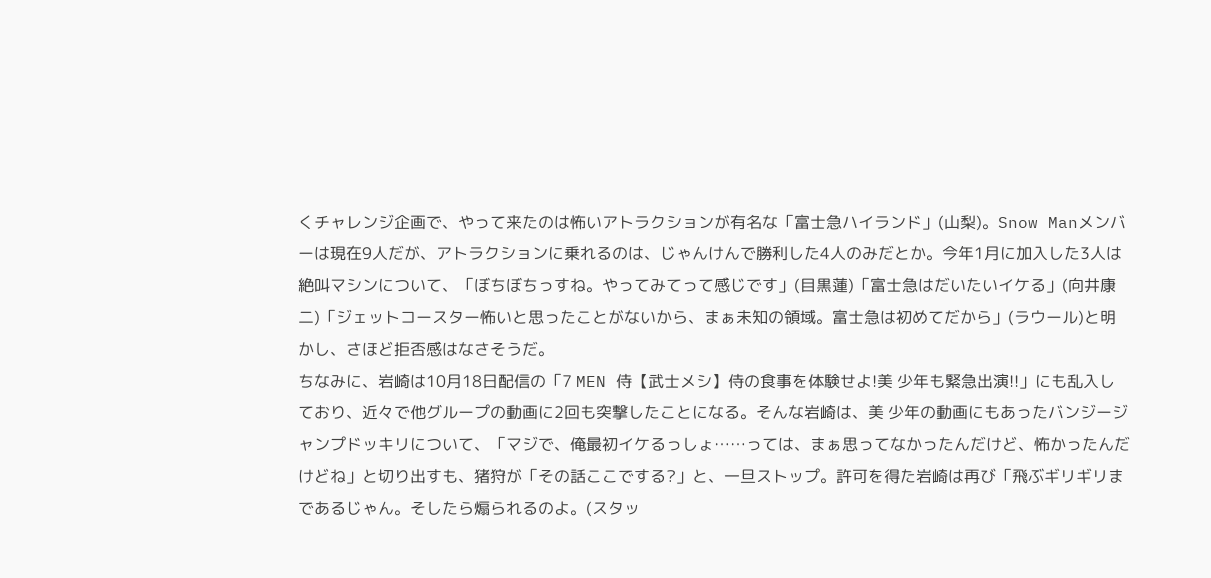くチャレンジ企画で、やって来たのは怖いアトラクションが有名な「富士急ハイランド」(山梨)。Snow Manメンバーは現在9人だが、アトラクションに乗れるのは、じゃんけんで勝利した4人のみだとか。今年1月に加入した3人は絶叫マシンについて、「ぼちぼちっすね。やってみてって感じです」(目黒蓮)「富士急はだいたいイケる」(向井康二)「ジェットコースター怖いと思ったことがないから、まぁ未知の領域。富士急は初めてだから」(ラウール)と明かし、さほど拒否感はなさそうだ。
ちなみに、岩崎は10月18日配信の「7 MEN 侍【武士メシ】侍の食事を体験せよ!美 少年も緊急出演!!」にも乱入しており、近々で他グループの動画に2回も突撃したことになる。そんな岩崎は、美 少年の動画にもあったバンジージャンプドッキリについて、「マジで、俺最初イケるっしょ……っては、まぁ思ってなかったんだけど、怖かったんだけどね」と切り出すも、猪狩が「その話ここでする?」と、一旦ストップ。許可を得た岩崎は再び「飛ぶギリギリまであるじゃん。そしたら煽られるのよ。(スタッ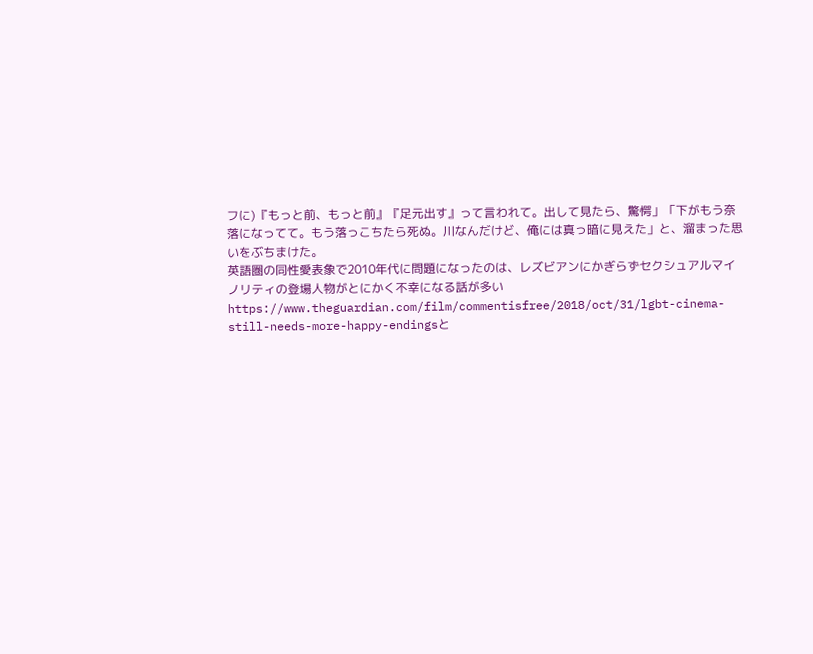フに)『もっと前、もっと前』『足元出す』って言われて。出して見たら、驚愕」「下がもう奈落になってて。もう落っこちたら死ぬ。川なんだけど、俺には真っ暗に見えた」と、溜まった思いをぶちまけた。
英語圏の同性愛表象で2010年代に問題になったのは、レズビアンにかぎらずセクシュアルマイノリティの登場人物がとにかく不幸になる話が多いhttps://www.theguardian.com/film/commentisfree/2018/oct/31/lgbt-cinema-still-needs-more-happy-endingsと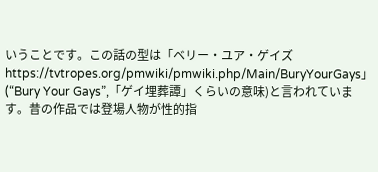いうことです。この話の型は「ベリー・ユア・ゲイズhttps://tvtropes.org/pmwiki/pmwiki.php/Main/BuryYourGays」(“Bury Your Gays”,「ゲイ埋葬譚」くらいの意味)と言われています。昔の作品では登場人物が性的指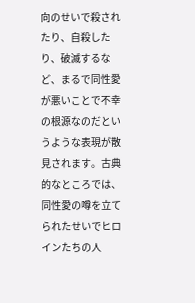向のせいで殺されたり、自殺したり、破滅するなど、まるで同性愛が悪いことで不幸の根源なのだというような表現が散見されます。古典的なところでは、同性愛の噂を立てられたせいでヒロインたちの人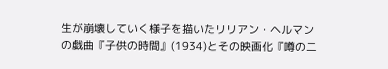生が崩壊していく様子を描いたリリアン・ヘルマンの戯曲『子供の時間』(1934)とその映画化『噂の二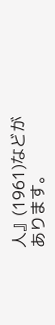人』(1961)などがあります。